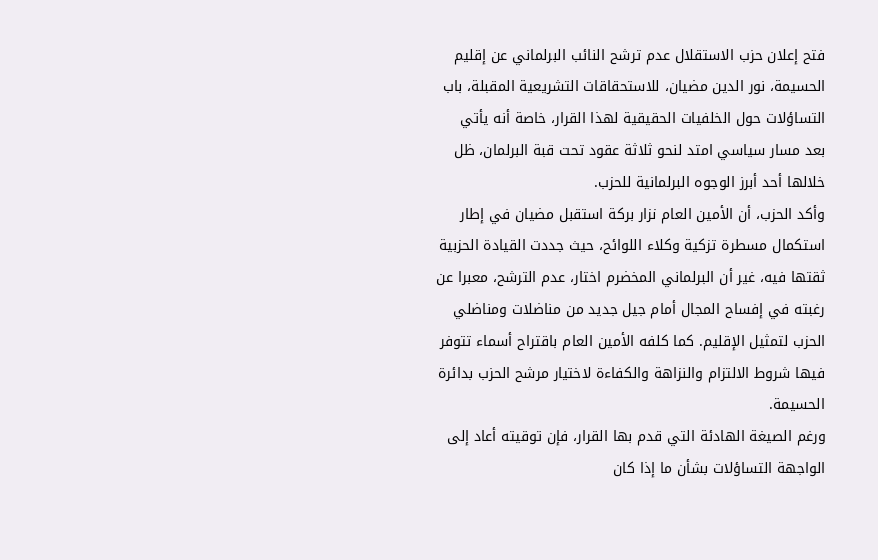فتح إعلان حزب الاستقلال عدم ترشح النائب البرلماني عن إقليم الحسيمة، نور الدين مضيان، للاستحقاقات التشريعية المقبلة، باب التساؤلات حول الخلفيات الحقيقية لهذا القرار، خاصة أنه يأتي بعد مسار سياسي امتد لنحو ثلاثة عقود تحت قبة البرلمان، ظل خلالها أحد أبرز الوجوه البرلمانية للحزب.
وأكد الحزب، أن الأمين العام نزار بركة استقبل مضيان في إطار استكمال مسطرة تزكية وكلاء اللوائح، حيث جددت القيادة الحزبية ثقتها فيه، غير أن البرلماني المخضرم اختار، عدم الترشح، معبرا عن رغبته في إفساح المجال أمام جيل جديد من مناضلات ومناضلي الحزب لتمثيل الإقليم. كما كلفه الأمين العام باقتراح أسماء تتوفر فيها شروط الالتزام والنزاهة والكفاءة لاختيار مرشح الحزب بدائرة الحسيمة.
ورغم الصيغة الهادئة التي قدم بها القرار، فإن توقيته أعاد إلى الواجهة التساؤلات بشأن ما إذا كان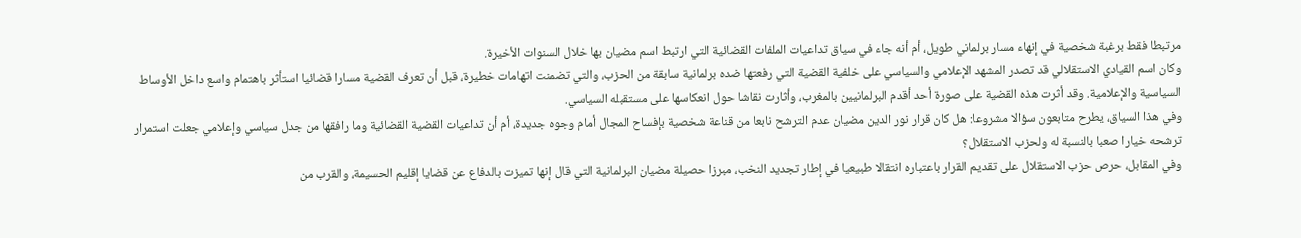مرتبطا فقط برغبة شخصية في إنهاء مسار برلماني طويل، أم أنه جاء في سياق تداعيات الملفات القضائية التي ارتبط اسم مضيان بها خلال السنوات الأخيرة.
وكان اسم القيادي الاستقلالي قد تصدر المشهد الإعلامي والسياسي على خلفية القضية التي رفعتها ضده برلمانية سابقة من الحزب، والتي تضمنت اتهامات خطيرة، قبل أن تعرف القضية مسارا قضائيا استأثر باهتمام واسع داخل الأوساط السياسية والإعلامية. وقد أثرت هذه القضية على صورة أحد أقدم البرلمانيين بالمغرب، وأثارت نقاشا حول انعكاسها على مستقبله السياسي.
وفي هذا السياق، يطرح متابعون سؤالا مشروعا: هل كان قرار نور الدين مضيان عدم الترشح نابعا من قناعة شخصية بإفساح المجال أمام وجوه جديدة، أم أن تداعيات القضية القضائية وما رافقها من جدل سياسي وإعلامي جعلت استمرار ترشحه خيارا صعبا بالنسبة له ولحزب الاستقلال؟
وفي المقابل، حرص حزب الاستقلال على تقديم القرار باعتباره انتقالا طبيعيا في إطار تجديد النخب، مبرزا حصيلة مضيان البرلمانية التي قال إنها تميزت بالدفاع عن قضايا إقليم الحسيمة، والقرب من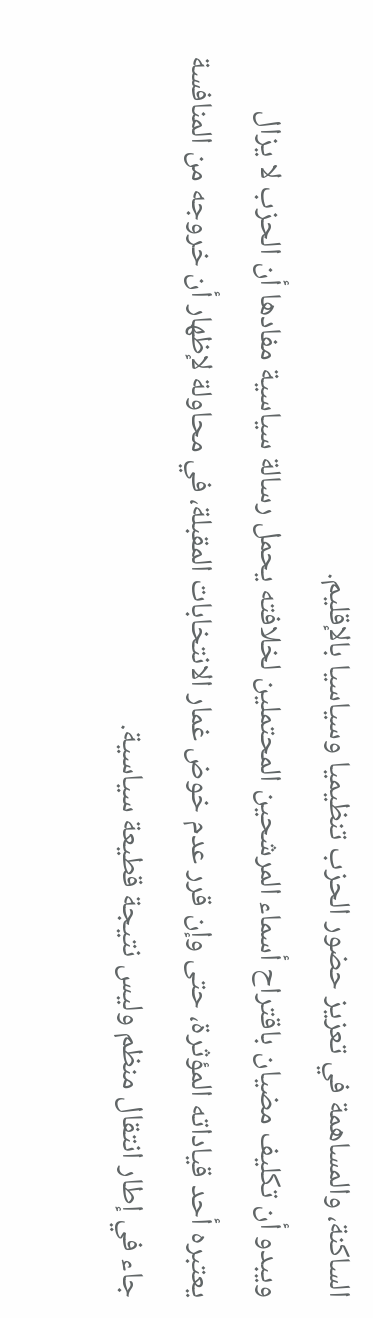الساكنة، والمساهمة في تعزيز حضور الحزب تنظيميا وسياسيا بالإقليم.
ويبدو أن تكليف مضيان باقتراح أسماء المرشحين المحتملين لخلافته يحمل رسالة سياسية مفادها أن الحزب لا يزال يعتبره أحد قياداته المؤثرة، حتى وإن قرر عدم خوض غمار الانتخابات المقبلة، في محاولة لإظهار أن خروجه من المنافسة جاء في إطار انتقال منظم وليس نتيجة قطيعة سياسية.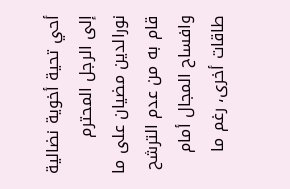أحي تحية أخوية نضالية إلى الرجل المحترم نورالدين مضيان على ما قام به من عدم الترشح وافساح المجال أمام طاقات أخرى، رغم ما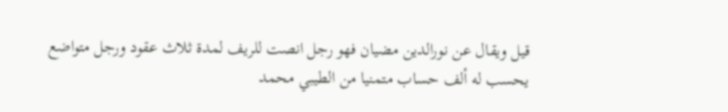قيل ويقال عن نورالدين مضيان فهو رجل انصت للريف لمدة ثلاث عقود ورجل متواضع يحسب له ألف حساب متمنيا من الطيبي محمد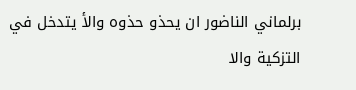برلماني الناضور ان يحذو حذوه والأ يتدخل في التزكية والا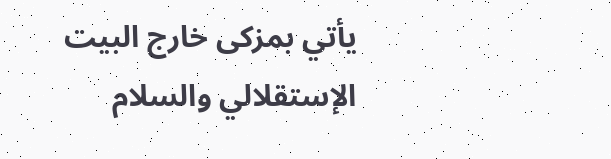يأتي بمزكى خارج البيت الإستقلالي والسلام